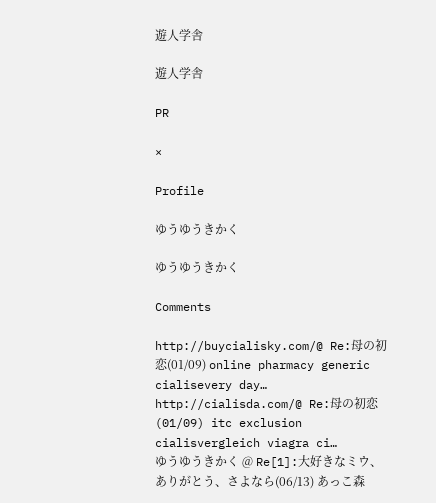遊人学舎

遊人学舎

PR

×

Profile

ゆうゆうきかく

ゆうゆうきかく

Comments

http://buycialisky.com/@ Re:母の初恋(01/09) online pharmacy generic cialisevery day…
http://cialisda.com/@ Re:母の初恋(01/09) itc exclusion cialisvergleich viagra ci…
ゆうゆうきかく @ Re[1]:大好きなミウ、ありがとう、さよなら(06/13) あっこ森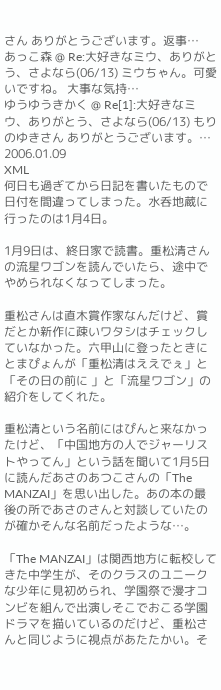さん ありがとうございます。返事…
あっこ森 @ Re:大好きなミウ、ありがとう、さよなら(06/13) ミウちゃん。可愛いですね。 大事な気持…
ゆうゆうきかく @ Re[1]:大好きなミウ、ありがとう、さよなら(06/13) もりのゆきさん ありがとうございます。…
2006.01.09
XML
何日も過ぎてから日記を書いたもので日付を間違ってしまった。水呑地蔵に行ったのは1月4日。

1月9日は、終日家で読書。重松清さんの流星ワゴンを読んでいたら、途中でやめられなくなってしまった。

重松さんは直木賞作家なんだけど、賞だとか新作に疎いワタシはチェックしていなかった。六甲山に登ったときにとまぴょんが「重松清はええでぇ」と「その日の前に 」と「流星ワゴン」の紹介をしてくれた。

重松清という名前にはぴんと来なかったけど、「中国地方の人でジャーリストやってん」という話を聞いて1月5日に読んだあさのあつこさんの「The MANZAI」を思い出した。あの本の最後の所であさのさんと対談していたのが確かそんな名前だったような…。

「The MANZAI」は関西地方に転校してきた中学生が、そのクラスのユニークな少年に見初められ、学園祭で漫才コンビを組んで出演しそこでおこる学園ドラマを描いているのだけど、重松さんと同じように視点があたたかい。そ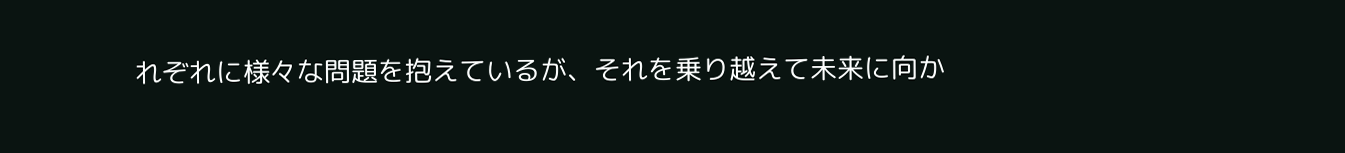れぞれに様々な問題を抱えているが、それを乗り越えて未来に向か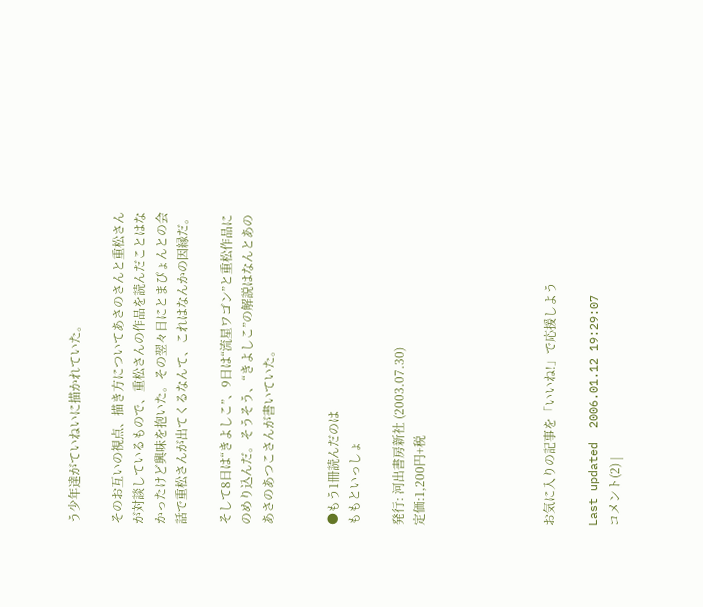う少年達がていねいに描かれていた。

そのお互いの視点、描き方についてあさのさんと重松さんが対談しているもので、重松さんの作品を読んだことはなかったけど興味を抱いた。その翌々日にとまぴょんとの会話で重松さんが出てくるなんて、これはなんかの因縁だ。

そして8日は“きよしこ”、9日は“流星ワゴン”と重松作品にのめり込んだ。そうそう、“きよしこ”の解説はなんとあのあさのあつこさんが書いていた。


●もう1冊読んだのは
ももといっしょ

発行: 河出書房新社 (2003.07.30)
定価:1,200円+税





お気に入りの記事を「いいね!」で応援しよう

Last updated  2006.01.12 19:29:07
コメント(2) |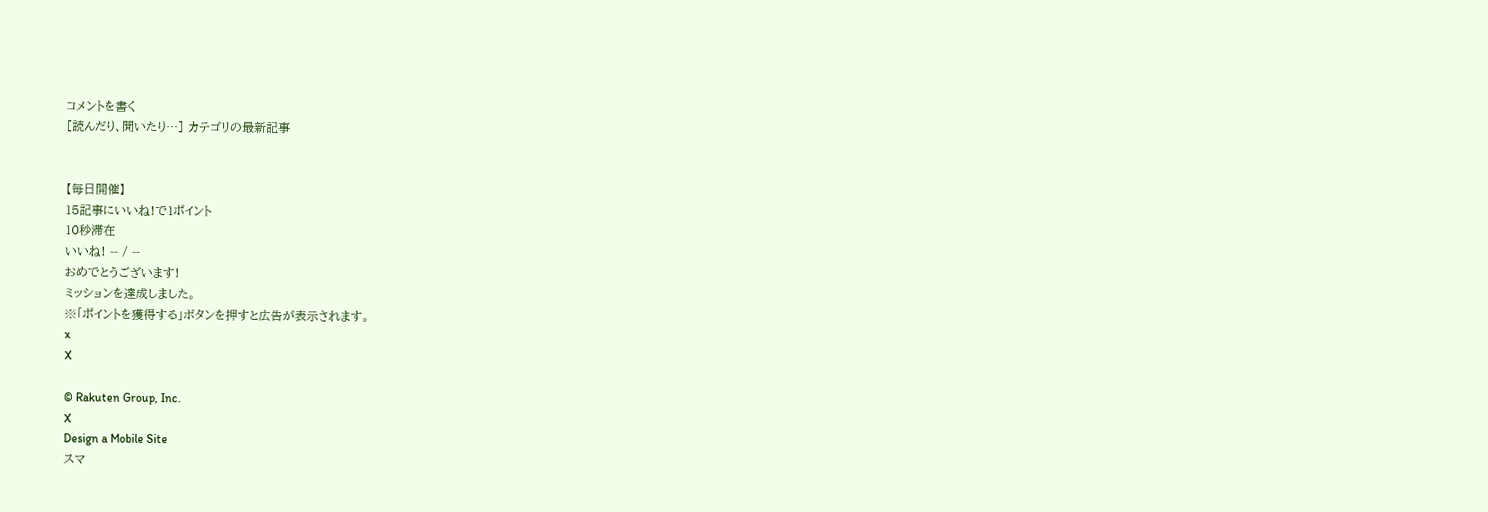コメントを書く
[読んだり、聞いたり…] カテゴリの最新記事


【毎日開催】
15記事にいいね!で1ポイント
10秒滞在
いいね! -- / --
おめでとうございます!
ミッションを達成しました。
※「ポイントを獲得する」ボタンを押すと広告が表示されます。
x
X

© Rakuten Group, Inc.
X
Design a Mobile Site
スマ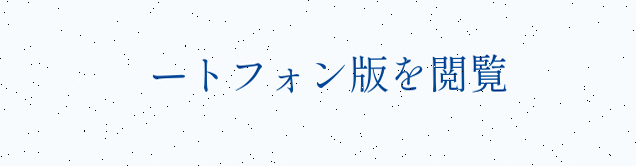ートフォン版を閲覧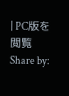| PC版を閲覧
Share by: